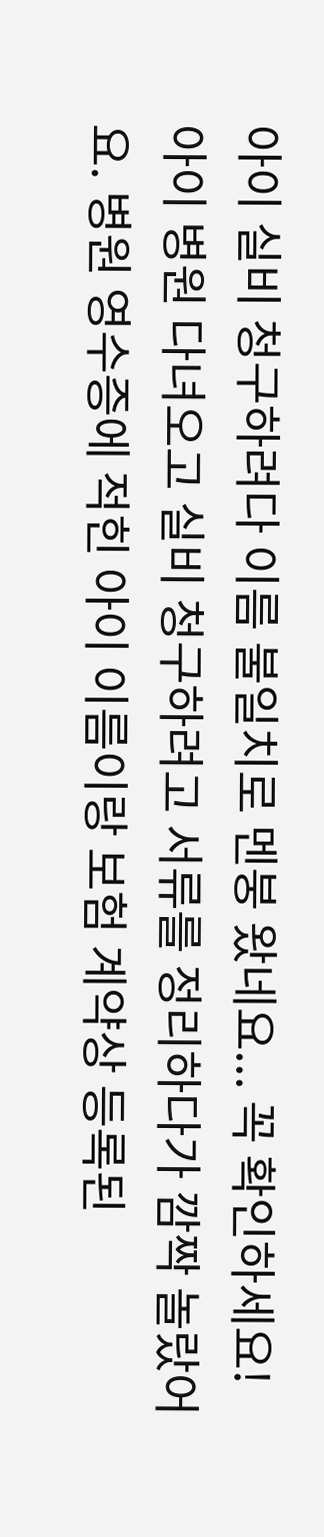아이 실비 청구하려다 이름 불일치로 멘붕 왔네요... 꼭 확인하세요!
아이 병원 다녀오고 실비 청구하려고 서류를 정리하다가 깜짝 놀랐어요. 병원 영수증에 적힌 아이 이름이랑 보험 계약상 등록된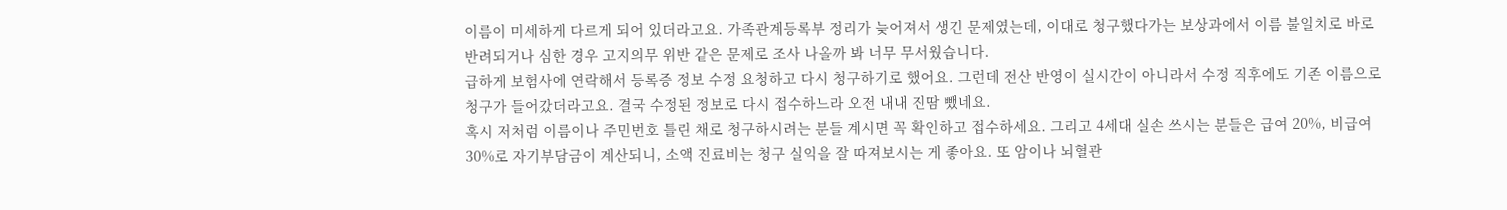이름이 미세하게 다르게 되어 있더라고요. 가족관계등록부 정리가 늦어져서 생긴 문제였는데, 이대로 청구했다가는 보상과에서 이름 불일치로 바로 반려되거나 심한 경우 고지의무 위반 같은 문제로 조사 나올까 봐 너무 무서웠습니다.
급하게 보험사에 연락해서 등록증 정보 수정 요청하고 다시 청구하기로 했어요. 그런데 전산 반영이 실시간이 아니라서 수정 직후에도 기존 이름으로 청구가 들어갔더라고요. 결국 수정된 정보로 다시 접수하느라 오전 내내 진땀 뺐네요.
혹시 저처럼 이름이나 주민번호 틀린 채로 청구하시려는 분들 계시면 꼭 확인하고 접수하세요. 그리고 4세대 실손 쓰시는 분들은 급여 20%, 비급여 30%로 자기부담금이 계산되니, 소액 진료비는 청구 실익을 잘 따져보시는 게 좋아요. 또 암이나 뇌혈관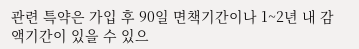관련 특약은 가입 후 90일 면책기간이나 1~2년 내 감액기간이 있을 수 있으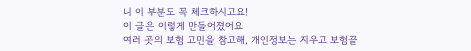니 이 부분도 꼭 체크하시고요!
이 글은 이렇게 만들어졌어요
여러 곳의 보험 고민을 참고해, 개인정보는 지우고 보험끝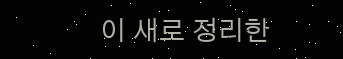이 새로 정리한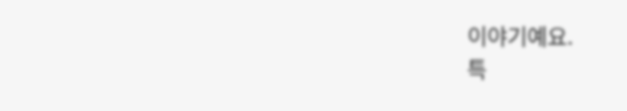이야기예요.
특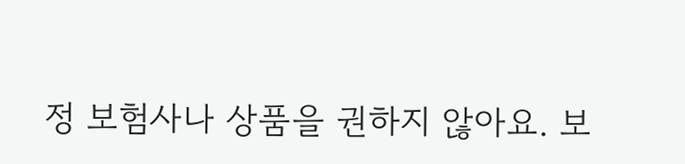정 보험사나 상품을 권하지 않아요. 보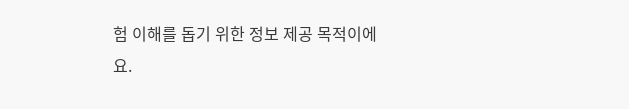험 이해를 돕기 위한 정보 제공 목적이에요.